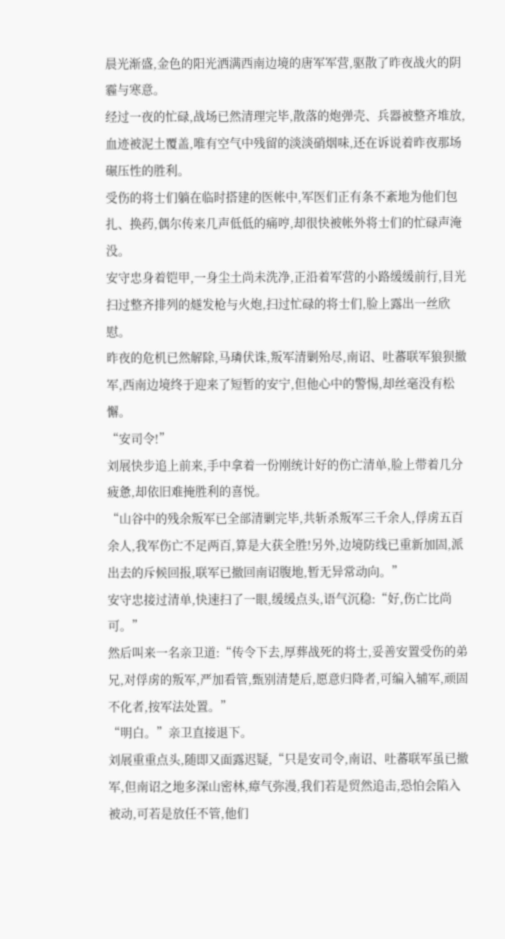晨光渐盛,金色的阳光洒满西南边境的唐军军营,驱散了昨夜战火的阴霾与寒意。
经过一夜的忙碌,战场已然清理完毕,散落的炮弹壳、兵器被整齐堆放,血迹被泥土覆盖,唯有空气中残留的淡淡硝烟味,还在诉说着昨夜那场碾压性的胜利。
受伤的将士们躺在临时搭建的医帐中,军医们正有条不紊地为他们包扎、换药,偶尔传来几声低低的痛哼,却很快被帐外将士们的忙碌声淹没。
安守忠身着铠甲,一身尘土尚未洗净,正沿着军营的小路缓缓前行,目光扫过整齐排列的燧发枪与火炮,扫过忙碌的将士们,脸上露出一丝欣慰。
昨夜的危机已然解除,马璘伏诛,叛军清剿殆尽,南诏、吐蕃联军狼狈撤军,西南边境终于迎来了短暂的安宁,但他心中的警惕,却丝毫没有松懈。
“安司令!”
刘展快步追上前来,手中拿着一份刚统计好的伤亡清单,脸上带着几分疲惫,却依旧难掩胜利的喜悦。
“山谷中的残余叛军已全部清剿完毕,共斩杀叛军三千余人,俘虏五百余人,我军伤亡不足两百,算是大获全胜!另外,边境防线已重新加固,派出去的斥候回报,联军已撤回南诏腹地,暂无异常动向。”
安守忠接过清单,快速扫了一眼,缓缓点头,语气沉稳:“好,伤亡比尚可。”
然后叫来一名亲卫道:“传令下去,厚葬战死的将士,妥善安置受伤的弟兄,对俘虏的叛军,严加看管,甄别清楚后,愿意归降者,可编入辅军,顽固不化者,按军法处置。”
“明白。”亲卫直接退下。
刘展重重点头,随即又面露迟疑,“只是安司令,南诏、吐蕃联军虽已撤军,但南诏之地多深山密林,瘴气弥漫,我们若是贸然追击,恐怕会陷入被动,可若是放任不管,他们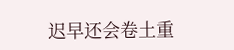迟早还会卷土重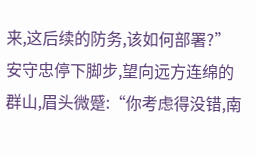来,这后续的防务,该如何部署?”
安守忠停下脚步,望向远方连绵的群山,眉头微蹙:“你考虑得没错,南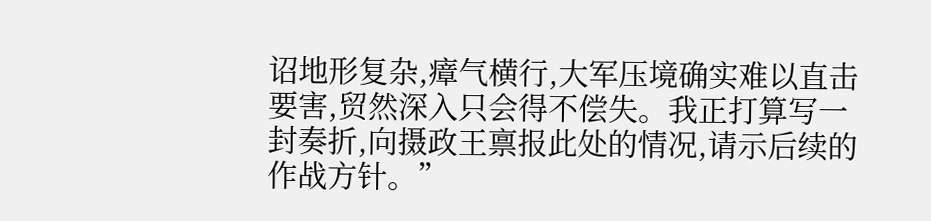诏地形复杂,瘴气横行,大军压境确实难以直击要害,贸然深入只会得不偿失。我正打算写一封奏折,向摄政王禀报此处的情况,请示后续的作战方针。”